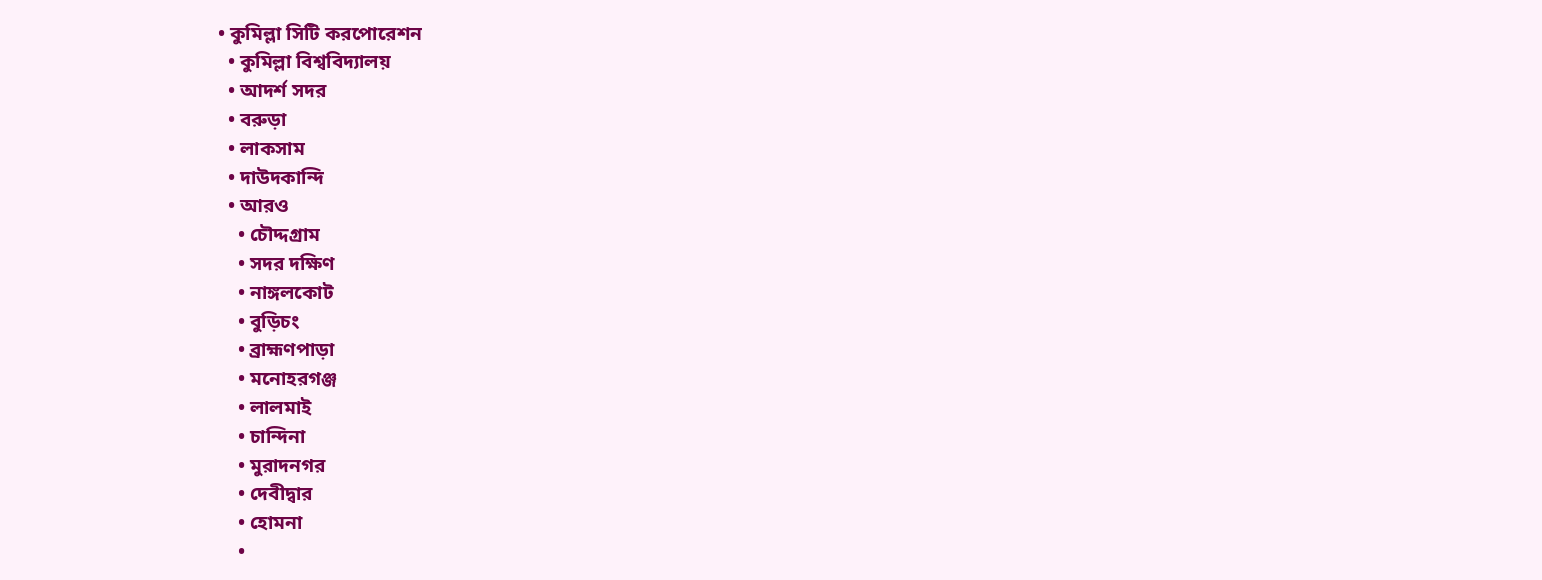• কুমিল্লা সিটি করপোরেশন
  • কুমিল্লা বিশ্ববিদ্যালয়
  • আদর্শ সদর
  • বরুড়া
  • লাকসাম
  • দাউদকান্দি
  • আরও
    • চৌদ্দগ্রাম
    • সদর দক্ষিণ
    • নাঙ্গলকোট
    • বুড়িচং
    • ব্রাহ্মণপাড়া
    • মনোহরগঞ্জ
    • লালমাই
    • চান্দিনা
    • মুরাদনগর
    • দেবীদ্বার
    • হোমনা
    •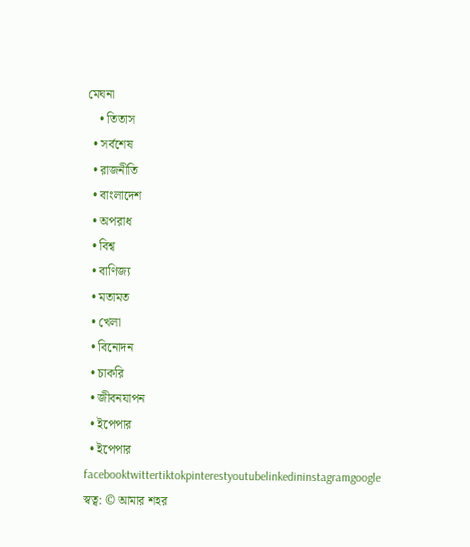মেঘনা
    • তিতাস
  • সর্বশেষ
  • রাজনীতি
  • বাংলাদেশ
  • অপরাধ
  • বিশ্ব
  • বাণিজ্য
  • মতামত
  • খেলা
  • বিনোদন
  • চাকরি
  • জীবনযাপন
  • ইপেপার
  • ইপেপার
facebooktwittertiktokpinterestyoutubelinkedininstagramgoogle
স্বত্ব: © আমার শহর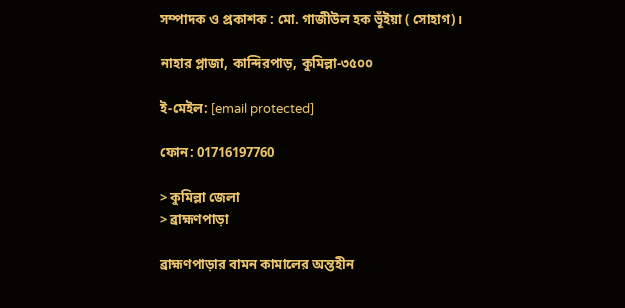সম্পাদক ও প্রকাশক : মো. গাজীউল হক ভূঁইয়া ( সোহাগ)।

নাহার প্লাজা, কান্দিরপাড়, কুমিল্লা-৩৫০০

ই-মেইল: [email protected]

ফোন: 01716197760

> কুমিল্লা জেলা
> ব্রাহ্মণপাড়া

ব্রাহ্মণপাড়ার বামন কামালের অন্তহীন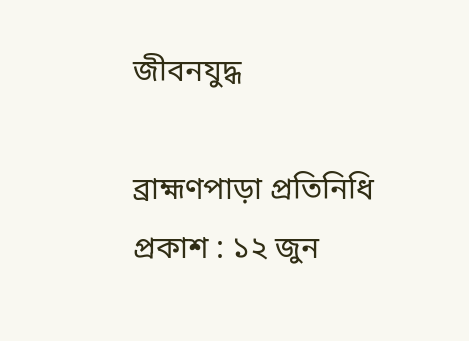জীবনযুদ্ধ

ব্রাহ্মণপাড়া প্রতিনিধি
প্রকাশ : ১২ জুন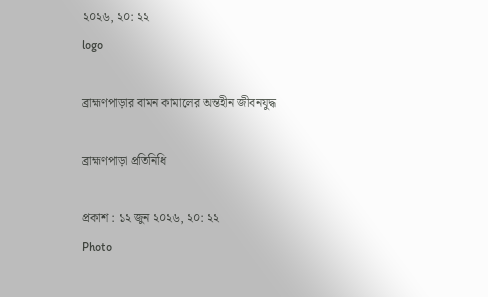২০২৬, ২০: ২২
logo

ব্রাহ্মণপাড়ার বামন কামালের অন্তহীন জীবনযুদ্ধ

ব্রাহ্মণপাড়া প্রতিনিধি

প্রকাশ : ১২ জুন ২০২৬, ২০: ২২
Photo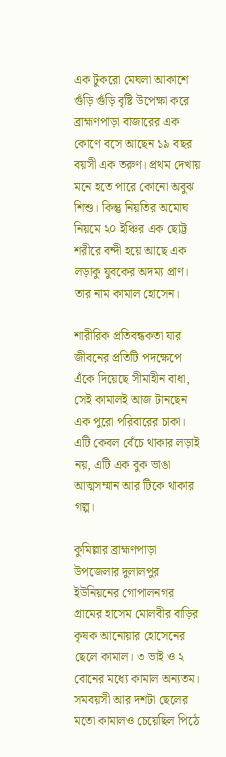এক টুকরো মেঘলা আকাশে গুঁড়ি গুঁড়ি বৃষ্টি উপেক্ষা করে ব্রাহ্মণপাড়া বাজারের এক কোণে বসে আছেন ১৯ বছর বয়সী এক তরুণ। প্রথম দেখায় মনে হতে পারে কোনো অবুঝ শিশু। কিন্তু নিয়তির অমোঘ নিয়মে ২০ ইঞ্চির এক ছোট্ট শরীরে বন্দী হয়ে আছে এক লড়াকু যুবকের অদম্য প্রাণ। তার নাম কামাল হোসেন।

শারীরিক প্রতিবন্ধকতা যার জীবনের প্রতিটি পদক্ষেপে এঁকে দিয়েছে সীমাহীন বাধা, সেই কামালই আজ টানছেন এক পুরো পরিবারের চাকা। এটি কেবল বেঁচে থাকার লড়াই নয়, এটি এক বুক ভাঙা আত্মসম্মান আর টিকে থাকার গল্প।

কুমিল্লার ব্রাহ্মণপাড়া উপজেলার দুলালপুর ইউনিয়নের গোপালনগর গ্রামের হাসেম মোলবীর বাড়ির কৃষক আনোয়ার হোসেনের ছেলে কামাল। ৩ ভাই ও ২ বোনের মধ্যে কামাল অন্যতম। সমবয়সী আর দশটা ছেলের মতো কামালও চেয়েছিল পিঠে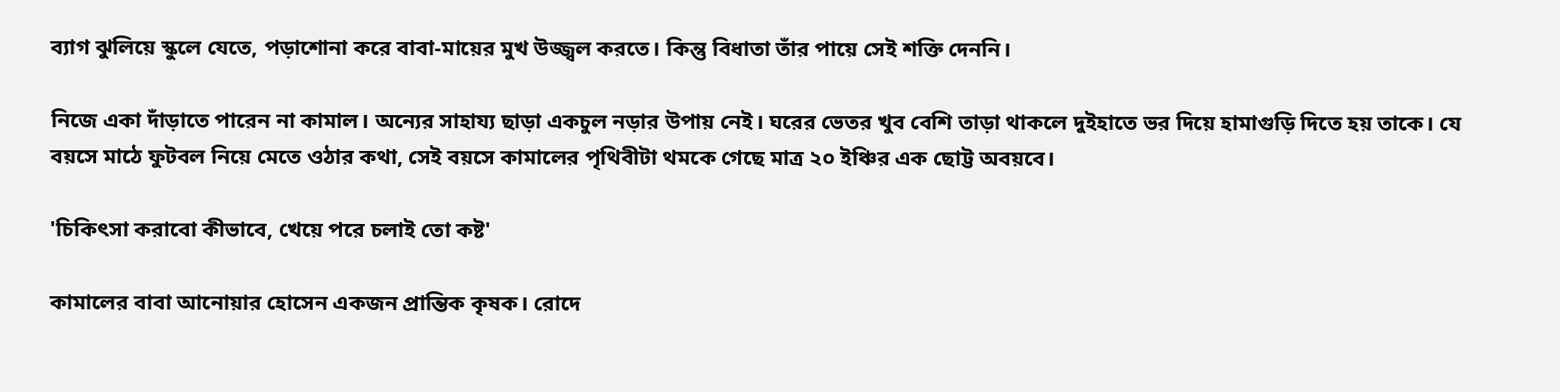ব্যাগ ঝুলিয়ে স্কুলে যেতে, পড়াশোনা করে বাবা-মায়ের মুখ উজ্জ্বল করতে। কিন্তু বিধাতা তাঁর পায়ে সেই শক্তি দেননি।

নিজে একা দাঁড়াতে পারেন না কামাল। অন্যের সাহায্য ছাড়া একচুল নড়ার উপায় নেই। ঘরের ভেতর খুব বেশি তাড়া থাকলে দুইহাতে ভর দিয়ে হামাগুড়ি দিতে হয় তাকে। যে বয়সে মাঠে ফুটবল নিয়ে মেতে ওঠার কথা, সেই বয়সে কামালের পৃথিবীটা থমকে গেছে মাত্র ২০ ইঞ্চির এক ছোট্ট অবয়বে।

'চিকিৎসা করাবো কীভাবে, খেয়ে পরে চলাই তো কষ্ট'

কামালের বাবা আনোয়ার হোসেন একজন প্রান্তিক কৃষক। রোদে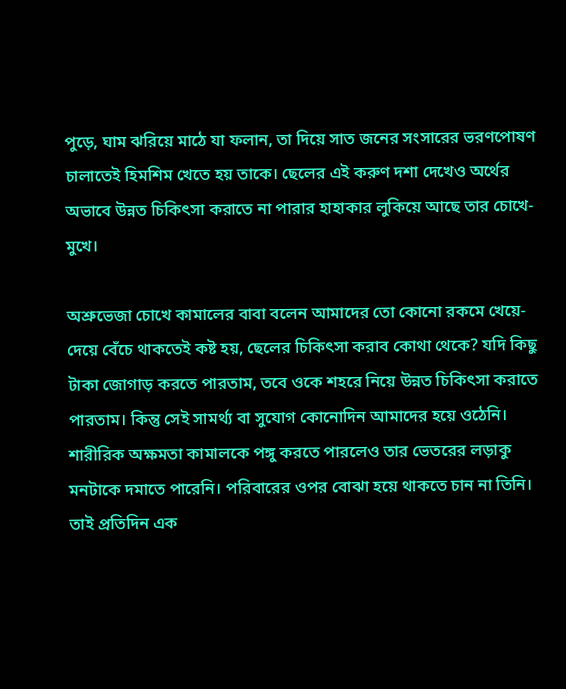পুড়ে, ঘাম ঝরিয়ে মাঠে যা ফলান, তা দিয়ে সাত জনের সংসারের ভরণপোষণ চালাতেই হিমশিম খেতে হয় তাকে। ছেলের এই করুণ দশা দেখেও অর্থের অভাবে উন্নত চিকিৎসা করাতে না পারার হাহাকার লুকিয়ে আছে তার চোখে-মুখে।

অশ্রুভেজা চোখে কামালের বাবা বলেন আমাদের তো কোনো রকমে খেয়ে-দেয়ে বেঁচে থাকতেই কষ্ট হয়, ছেলের চিকিৎসা করাব কোথা থেকে? যদি কিছু টাকা জোগাড় করতে পারতাম, তবে ওকে শহরে নিয়ে উন্নত চিকিৎসা করাতে পারতাম। কিন্তু সেই সামর্থ্য বা সুযোগ কোনোদিন আমাদের হয়ে ওঠেনি। শারীরিক অক্ষমতা কামালকে পঙ্গু করতে পারলেও তার ভেতরের লড়াকু মনটাকে দমাতে পারেনি। পরিবারের ওপর বোঝা হয়ে থাকতে চান না তিনি। তাই প্রতিদিন এক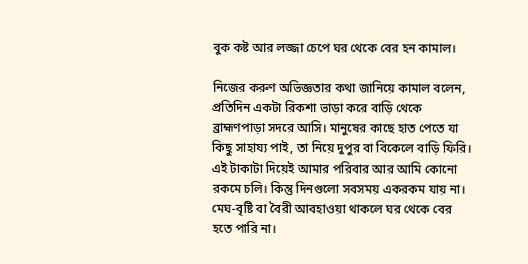বুক কষ্ট আর লজ্জা চেপে ঘর থেকে বের হন কামাল।

নিজের করুণ অভিজ্ঞতার কথা জানিয়ে কামাল বলেন, প্রতিদিন একটা রিকশা ভাড়া করে বাড়ি থেকে ব্রাহ্মণপাড়া সদরে আসি। মানুষের কাছে হাত পেতে যা কিছু সাহায্য পাই, তা নিয়ে দুপুর বা বিকেলে বাড়ি ফিরি। এই টাকাটা দিয়েই আমার পরিবার আর আমি কোনো রকমে চলি। কিন্তু দিনগুলো সবসময় একরকম যায় না। মেঘ-বৃষ্টি বা বৈরী আবহাওয়া থাকলে ঘর থেকে বের হতে পারি না।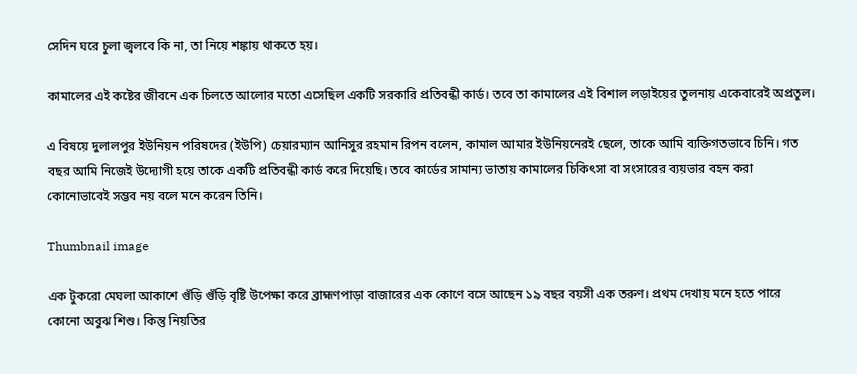সেদিন ঘরে চুলা জ্বলবে কি না, তা নিয়ে শঙ্কায় থাকতে হয়।

কামালের এই কষ্টের জীবনে এক চিলতে আলোর মতো এসেছিল একটি সরকারি প্রতিবন্ধী কার্ড। তবে তা কামালের এই বিশাল লড়াইয়ের তুলনায় একেবারেই অপ্রতুল।

এ বিষয়ে দুলালপুর ইউনিয়ন পরিষদের (ইউপি) চেয়ারম্যান আনিসুর রহমান রিপন বলেন, কামাল আমার ইউনিয়নেরই ছেলে, তাকে আমি ব্যক্তিগতভাবে চিনি। গত বছর আমি নিজেই উদ্যোগী হয়ে তাকে একটি প্রতিবন্ধী কার্ড করে দিয়েছি। তবে কার্ডের সামান্য ভাতায় কামালের চিকিৎসা বা সংসারের ব্যয়ভার বহন করা কোনোভাবেই সম্ভব নয় বলে মনে করেন তিনি।

Thumbnail image

এক টুকরো মেঘলা আকাশে গুঁড়ি গুঁড়ি বৃষ্টি উপেক্ষা করে ব্রাহ্মণপাড়া বাজারের এক কোণে বসে আছেন ১৯ বছর বয়সী এক তরুণ। প্রথম দেখায় মনে হতে পারে কোনো অবুঝ শিশু। কিন্তু নিয়তির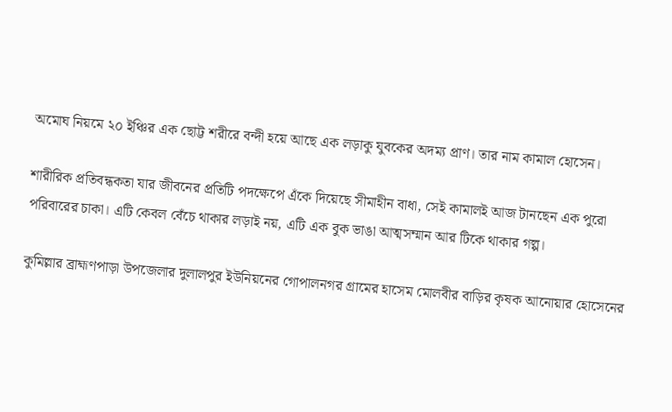অমোঘ নিয়মে ২০ ইঞ্চির এক ছোট্ট শরীরে বন্দী হয়ে আছে এক লড়াকু যুবকের অদম্য প্রাণ। তার নাম কামাল হোসেন।

শারীরিক প্রতিবন্ধকতা যার জীবনের প্রতিটি পদক্ষেপে এঁকে দিয়েছে সীমাহীন বাধা, সেই কামালই আজ টানছেন এক পুরো পরিবারের চাকা। এটি কেবল বেঁচে থাকার লড়াই নয়, এটি এক বুক ভাঙা আত্মসম্মান আর টিকে থাকার গল্প।

কুমিল্লার ব্রাহ্মণপাড়া উপজেলার দুলালপুর ইউনিয়নের গোপালনগর গ্রামের হাসেম মোলবীর বাড়ির কৃষক আনোয়ার হোসেনের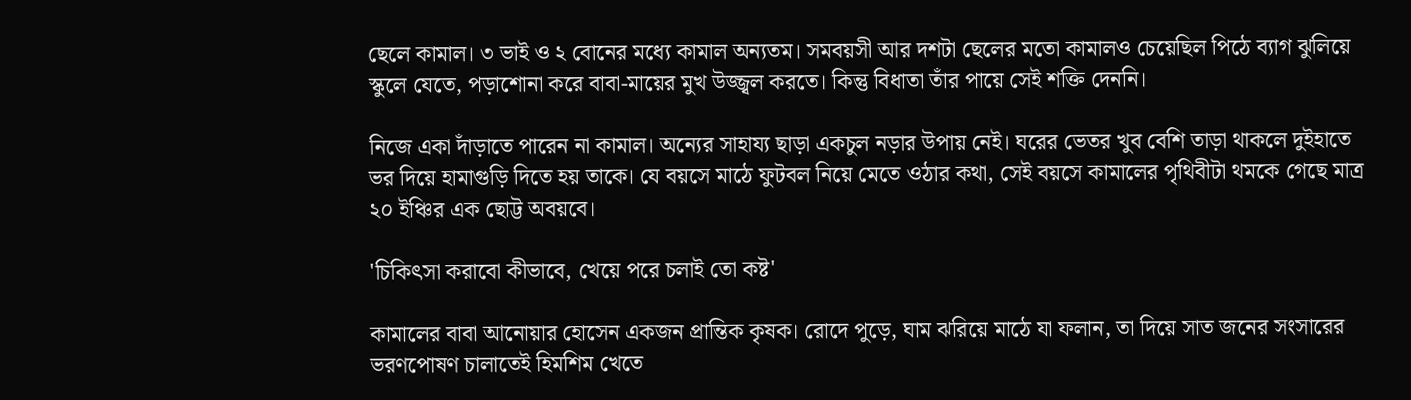ছেলে কামাল। ৩ ভাই ও ২ বোনের মধ্যে কামাল অন্যতম। সমবয়সী আর দশটা ছেলের মতো কামালও চেয়েছিল পিঠে ব্যাগ ঝুলিয়ে স্কুলে যেতে, পড়াশোনা করে বাবা-মায়ের মুখ উজ্জ্বল করতে। কিন্তু বিধাতা তাঁর পায়ে সেই শক্তি দেননি।

নিজে একা দাঁড়াতে পারেন না কামাল। অন্যের সাহায্য ছাড়া একচুল নড়ার উপায় নেই। ঘরের ভেতর খুব বেশি তাড়া থাকলে দুইহাতে ভর দিয়ে হামাগুড়ি দিতে হয় তাকে। যে বয়সে মাঠে ফুটবল নিয়ে মেতে ওঠার কথা, সেই বয়সে কামালের পৃথিবীটা থমকে গেছে মাত্র ২০ ইঞ্চির এক ছোট্ট অবয়বে।

'চিকিৎসা করাবো কীভাবে, খেয়ে পরে চলাই তো কষ্ট'

কামালের বাবা আনোয়ার হোসেন একজন প্রান্তিক কৃষক। রোদে পুড়ে, ঘাম ঝরিয়ে মাঠে যা ফলান, তা দিয়ে সাত জনের সংসারের ভরণপোষণ চালাতেই হিমশিম খেতে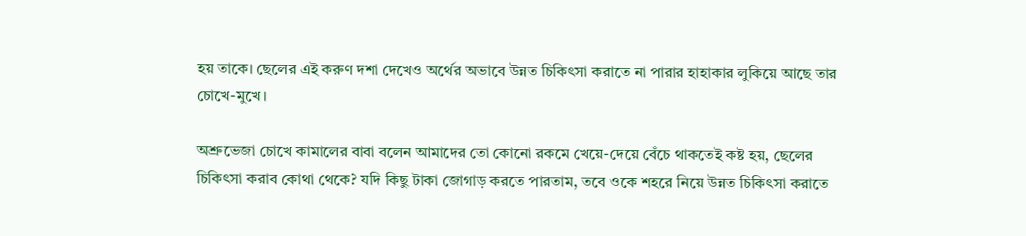হয় তাকে। ছেলের এই করুণ দশা দেখেও অর্থের অভাবে উন্নত চিকিৎসা করাতে না পারার হাহাকার লুকিয়ে আছে তার চোখে-মুখে।

অশ্রুভেজা চোখে কামালের বাবা বলেন আমাদের তো কোনো রকমে খেয়ে-দেয়ে বেঁচে থাকতেই কষ্ট হয়, ছেলের চিকিৎসা করাব কোথা থেকে? যদি কিছু টাকা জোগাড় করতে পারতাম, তবে ওকে শহরে নিয়ে উন্নত চিকিৎসা করাতে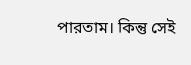পারতাম। কিন্তু সেই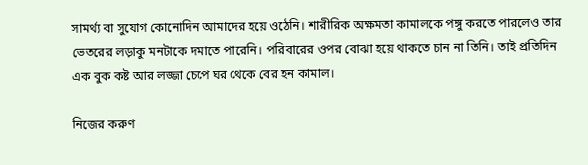সামর্থ্য বা সুযোগ কোনোদিন আমাদের হয়ে ওঠেনি। শারীরিক অক্ষমতা কামালকে পঙ্গু করতে পারলেও তার ভেতরের লড়াকু মনটাকে দমাতে পারেনি। পরিবারের ওপর বোঝা হয়ে থাকতে চান না তিনি। তাই প্রতিদিন এক বুক কষ্ট আর লজ্জা চেপে ঘর থেকে বের হন কামাল।

নিজের করুণ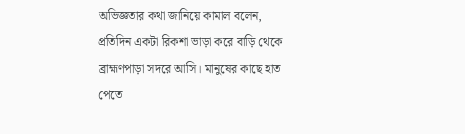অভিজ্ঞতার কথা জানিয়ে কামাল বলেন, প্রতিদিন একটা রিকশা ভাড়া করে বাড়ি থেকে ব্রাহ্মণপাড়া সদরে আসি। মানুষের কাছে হাত পেতে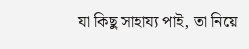যা কিছু সাহায্য পাই, তা নিয়ে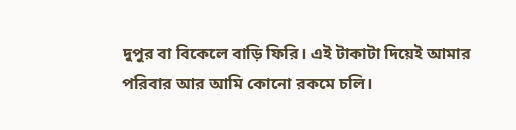দুপুর বা বিকেলে বাড়ি ফিরি। এই টাকাটা দিয়েই আমার পরিবার আর আমি কোনো রকমে চলি।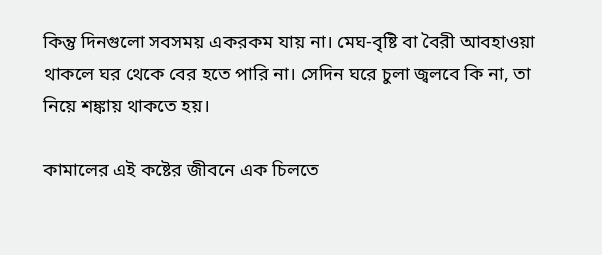কিন্তু দিনগুলো সবসময় একরকম যায় না। মেঘ-বৃষ্টি বা বৈরী আবহাওয়া থাকলে ঘর থেকে বের হতে পারি না। সেদিন ঘরে চুলা জ্বলবে কি না, তা নিয়ে শঙ্কায় থাকতে হয়।

কামালের এই কষ্টের জীবনে এক চিলতে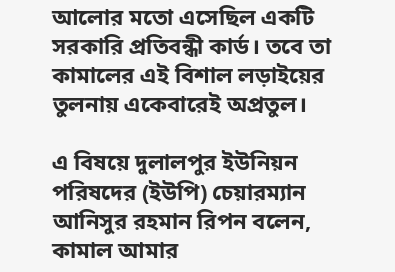আলোর মতো এসেছিল একটি সরকারি প্রতিবন্ধী কার্ড। তবে তা কামালের এই বিশাল লড়াইয়ের তুলনায় একেবারেই অপ্রতুল।

এ বিষয়ে দুলালপুর ইউনিয়ন পরিষদের (ইউপি) চেয়ারম্যান আনিসুর রহমান রিপন বলেন, কামাল আমার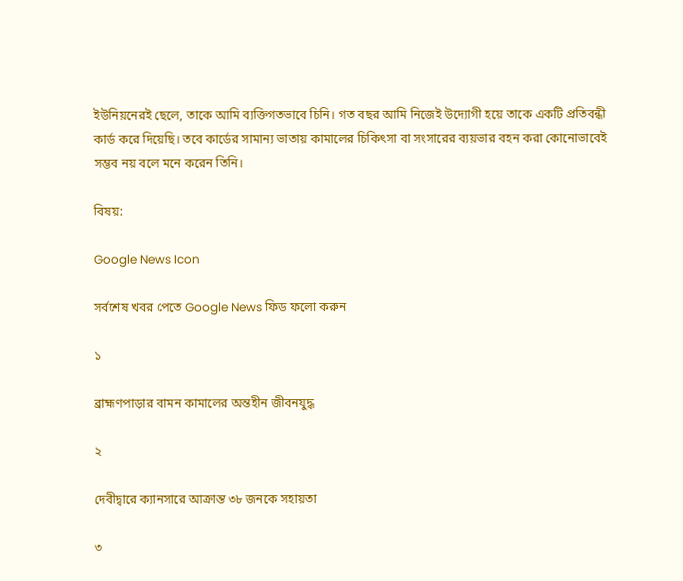ইউনিয়নেরই ছেলে, তাকে আমি ব্যক্তিগতভাবে চিনি। গত বছর আমি নিজেই উদ্যোগী হয়ে তাকে একটি প্রতিবন্ধী কার্ড করে দিয়েছি। তবে কার্ডের সামান্য ভাতায় কামালের চিকিৎসা বা সংসারের ব্যয়ভার বহন করা কোনোভাবেই সম্ভব নয় বলে মনে করেন তিনি।

বিষয়:

Google News Icon

সর্বশেষ খবর পেতে Google News ফিড ফলো করুন

১

ব্রাহ্মণপাড়ার বামন কামালের অন্তহীন জীবনযুদ্ধ

২

দেবীদ্বারে ক্যানসারে আক্রান্ত ৩৮ জনকে সহায়তা

৩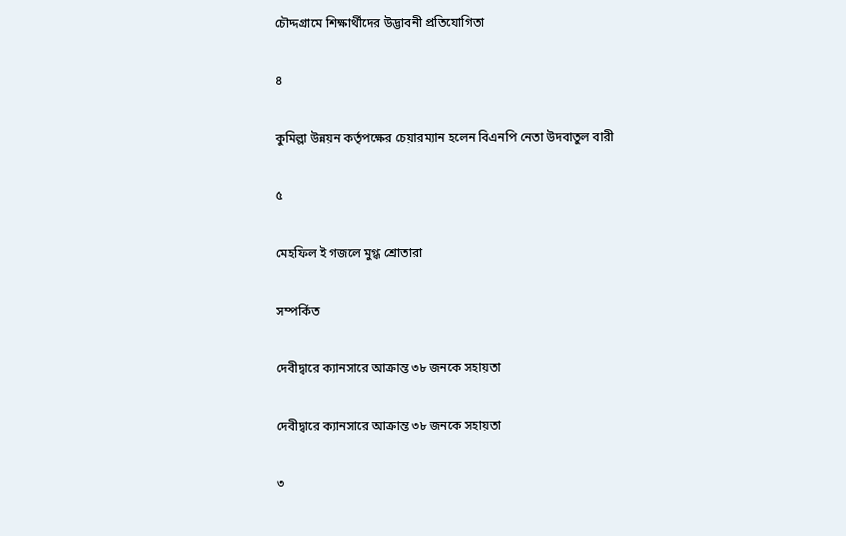চৌদ্দগ্রামে শিক্ষার্থীদের উদ্ভাবনী প্রতিযোগিতা

৪

কুমিল্লা উন্নয়ন কর্তৃপক্ষের চেয়ারম্যান হলেন বিএনপি নেতা উদবাতুল বারী

৫

মেহফিল ই গজলে মুগ্ধ শ্রোতারা

সম্পর্কিত

দেবীদ্বারে ক্যানসারে আক্রান্ত ৩৮ জনকে সহায়তা

দেবীদ্বারে ক্যানসারে আক্রান্ত ৩৮ জনকে সহায়তা

৩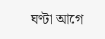ঘণ্টা আগে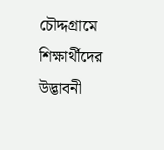চৌদ্দগ্রামে শিক্ষার্থীদের উদ্ভাবনী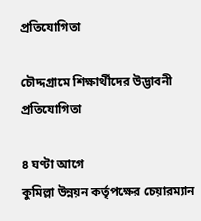প্রতিযোগিতা

চৌদ্দগ্রামে শিক্ষার্থীদের উদ্ভাবনী প্রতিযোগিতা

৪ ঘণ্টা আগে
কুমিল্লা উন্নয়ন কর্তৃপক্ষের চেয়ারম্যান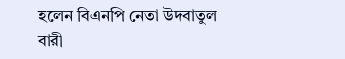হলেন বিএনপি নেতা উদবাতুল বারী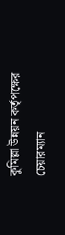কুমিল্লা উন্নয়ন কর্তৃপক্ষের চেয়ারম্যান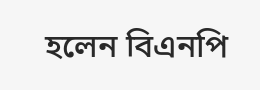হলেন বিএনপি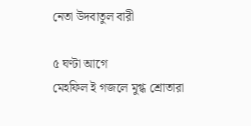নেতা উদবাতুল বারী

৫ ঘণ্টা আগে
মেহফিল ই গজলে মুগ্ধ শ্রোতারা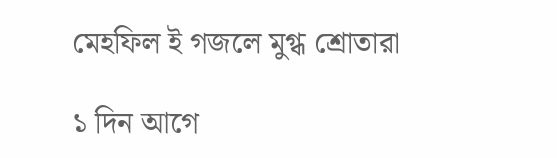মেহফিল ই গজলে মুগ্ধ শ্রোতারা

১ দিন আগে